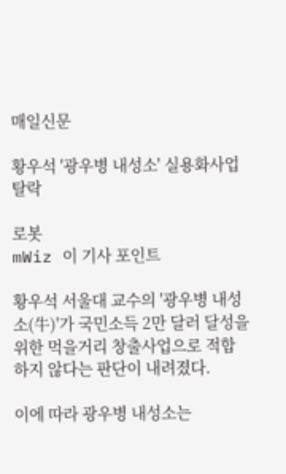매일신문

황우석 '광우병 내성소' 실용화사업 탈락

로봇
mWiz 이 기사 포인트

황우석 서울대 교수의 '광우병 내성소(牛)'가 국민소득 2만 달러 달성을 위한 먹을거리 창출사업으로 적합하지 않다는 판단이 내려졌다.

이에 따라 광우병 내성소는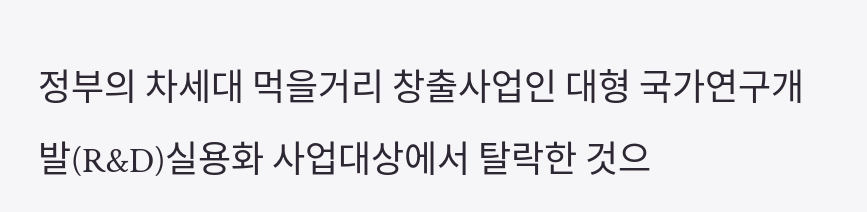정부의 차세대 먹을거리 창출사업인 대형 국가연구개발(R&D)실용화 사업대상에서 탈락한 것으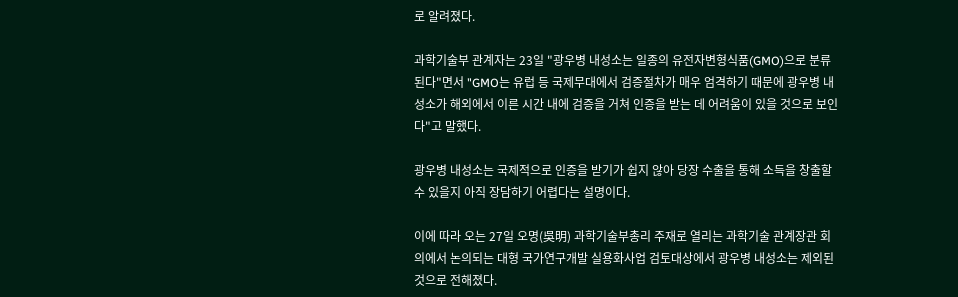로 알려졌다.

과학기술부 관계자는 23일 "광우병 내성소는 일종의 유전자변형식품(GMO)으로 분류된다"면서 "GMO는 유럽 등 국제무대에서 검증절차가 매우 엄격하기 때문에 광우병 내성소가 해외에서 이른 시간 내에 검증을 거쳐 인증을 받는 데 어려움이 있을 것으로 보인다"고 말했다.

광우병 내성소는 국제적으로 인증을 받기가 쉽지 않아 당장 수출을 통해 소득을 창출할 수 있을지 아직 장담하기 어렵다는 설명이다.

이에 따라 오는 27일 오명(吳明) 과학기술부총리 주재로 열리는 과학기술 관계장관 회의에서 논의되는 대형 국가연구개발 실용화사업 검토대상에서 광우병 내성소는 제외된 것으로 전해졌다.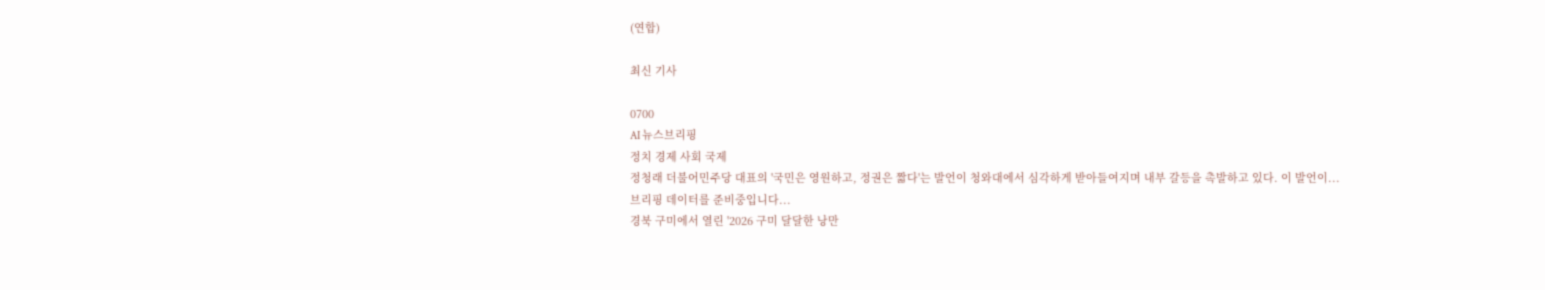(연합)

최신 기사

0700
AI 뉴스브리핑
정치 경제 사회 국제
정청래 더불어민주당 대표의 '국민은 영원하고, 정권은 짧다'는 발언이 청와대에서 심각하게 받아들여지며 내부 갈등을 촉발하고 있다. 이 발언이...
브리핑 데이터를 준비중입니다...
경북 구미에서 열린 '2026 구미 달달한 낭만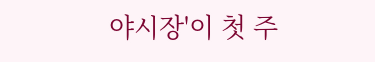야시장'이 첫 주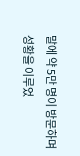말에 약 5만 명이 방문하며 성황을 이루었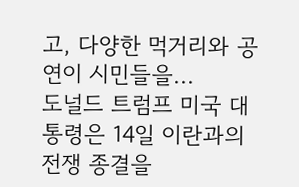고, 다양한 먹거리와 공연이 시민들을...
도널드 트럼프 미국 대통령은 14일 이란과의 전쟁 종결을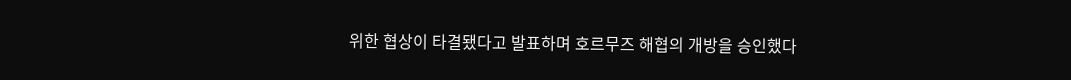위한 협상이 타결됐다고 발표하며 호르무즈 해협의 개방을 승인했다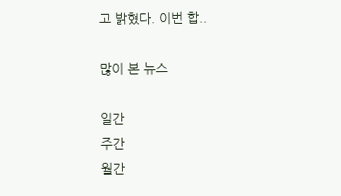고 밝혔다. 이번 합..

많이 본 뉴스

일간
주간
월간